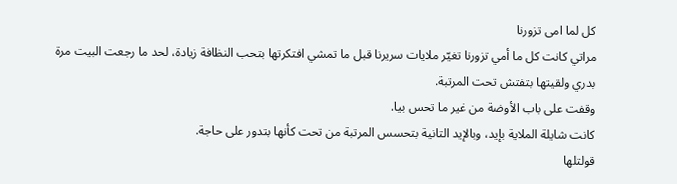كل لما امى تزورنا
مراتي كانت كل ما أمي تزورنا تغيّر ملايات سريرنا قبل ما تمشي افتكرتها بتحب النظافة زيادة، لحد ما رجعت البيت مرة بدري ولقيتها بتفتش تحت المرتبة.
وقفت على باب الأوضة من غير ما تحس بيا.
كانت شايلة الملاية بإيد، وبالإيد التانية بتحسس المرتبة من تحت كأنها بتدور على حاجة.
قولتلها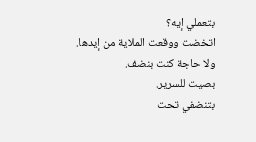بتعملي إيه؟
اتخضت ووقعت الملاية من إيدها.
ولا حاجة كنت بنضف.
بصيت للسرير.
بتنضفي تحت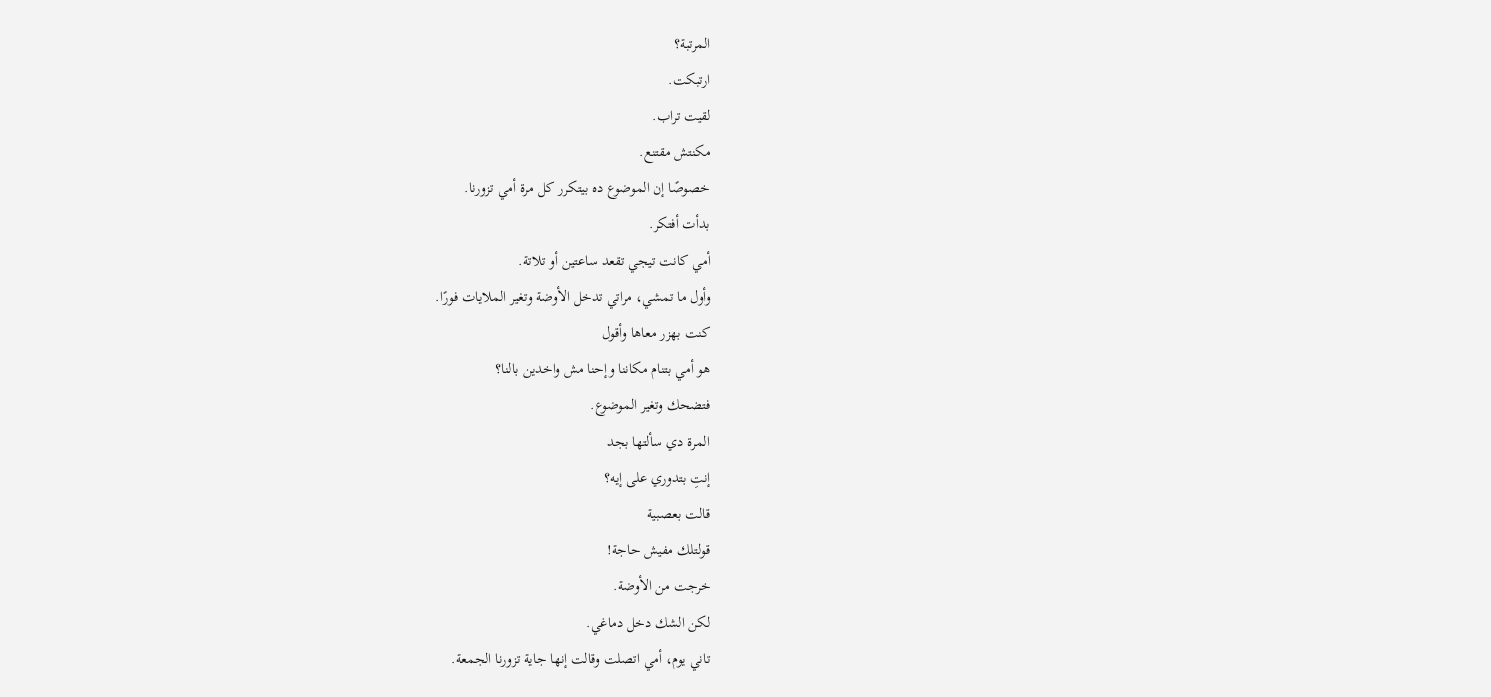المرتبة؟
ارتبكت.
لقيت تراب.
مكنتش مقتنع.
خصوصًا إن الموضوع ده بيتكرر كل مرة أمي تزورنا.
بدأت أفتكر.
أمي كانت تيجي تقعد ساعتين أو تلاتة.
وأول ما تمشي، مراتي تدخل الأوضة وتغير الملايات فورًا.
كنت بهزر معاها وأقول
هو أمي بتنام مكاننا وإحنا مش واخدين بالنا؟
فتضحك وتغير الموضوع.
المرة دي سألتها بجد
إنتِ بتدوري على إيه؟
قالت بعصبية
قولتلك مفيش حاجة!
خرجت من الأوضة.
لكن الشك دخل دماغي.
تاني يوم، أمي اتصلت وقالت إنها جاية تزورنا الجمعة.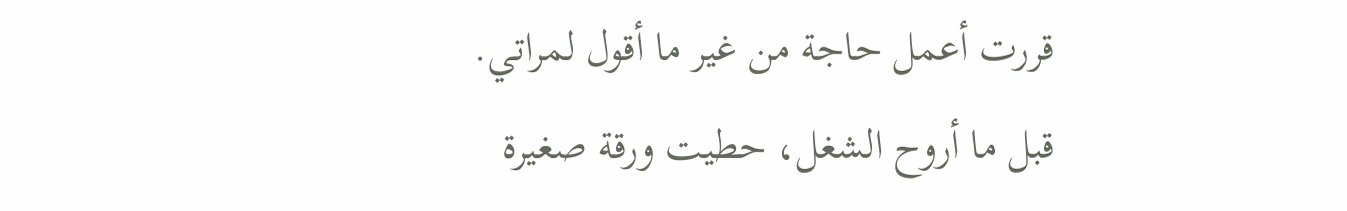قررت أعمل حاجة من غير ما أقول لمراتي.
قبل ما أروح الشغل، حطيت ورقة صغيرة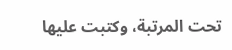تحت المرتبة، وكتبت عليها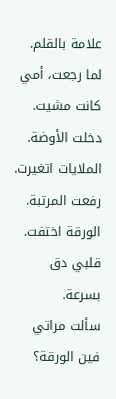علامة بالقلم.
لما رجعت، أمي كانت مشيت.
دخلت الأوضة.
الملايات اتغيرت.
رفعت المرتبة.
الورقة اختفت.
قلبي دق بسرعة.
سألت مراتي
فين الورقة؟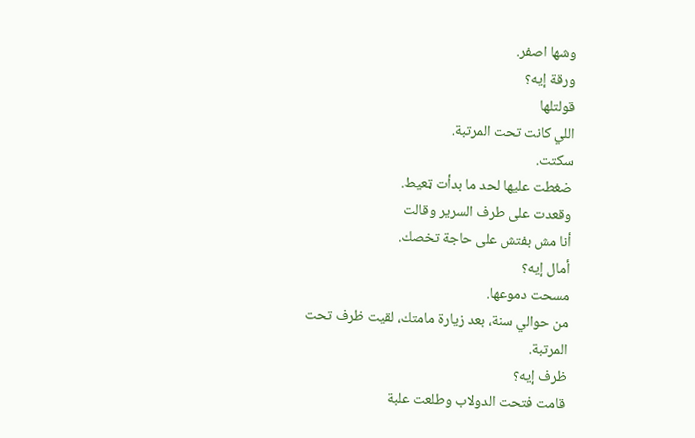وشها اصفر.
ورقة إيه؟
قولتلها
اللي كانت تحت المرتبة.
سكتت.
ضغطت عليها لحد ما بدأت ټعيط.
وقعدت على طرف السرير وقالت
أنا مش بفتش على حاجة تخصك.
أمال إيه؟
مسحت دموعها.
من حوالي سنة، بعد زيارة مامتك، لقيت ظرف تحت المرتبة.
ظرف إيه؟
قامت فتحت الدولاب وطلعت علبة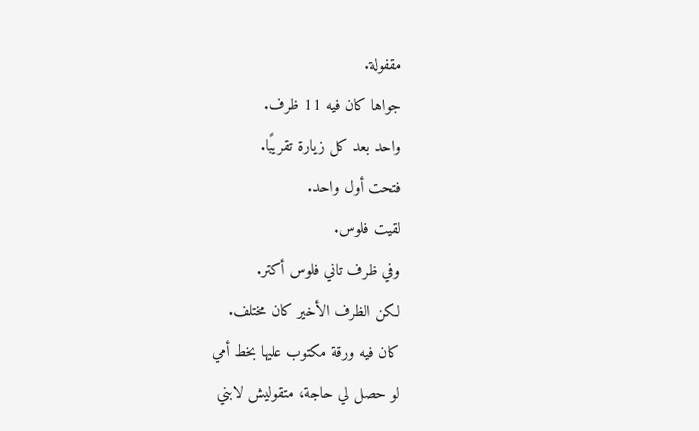مقفولة.
جواها كان فيه 11 ظرف.
واحد بعد كل زيارة تقريبًا.
فتحت أول واحد.
لقيت فلوس.
وفي ظرف تاني فلوس أكتر.
لكن الظرف الأخير كان مختلف.
كان فيه ورقة مكتوب عليها بخط أمي
لو حصل لي حاجة، متقوليش لابني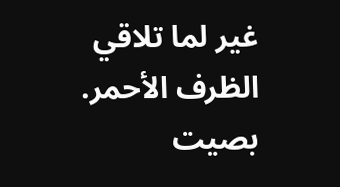غير لما تلاقي الظرف الأحمر.
بصيت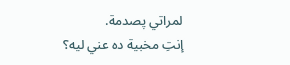لمراتي پصدمة.
إنتِ مخبية ده عني ليه؟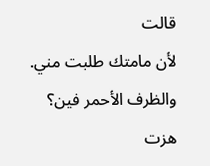قالت
لأن مامتك طلبت مني.
والظرف الأحمر فين؟
هزت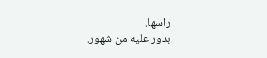راسها.
بدور عليه من شهور.